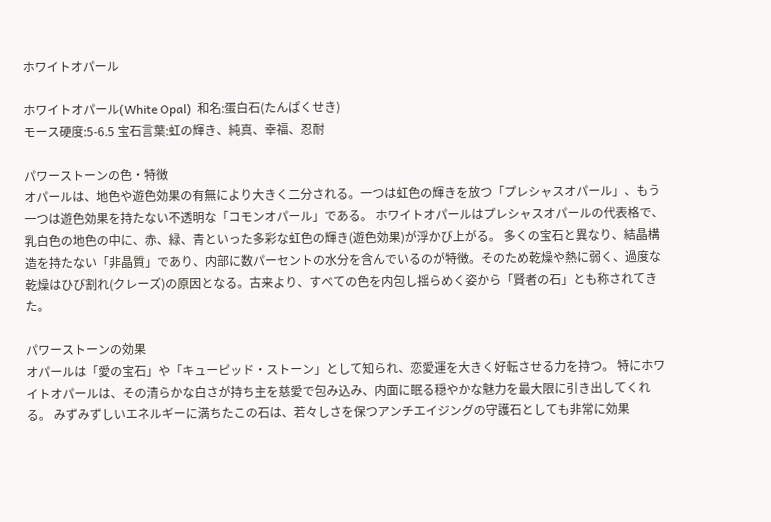ホワイトオパール

ホワイトオパール(White Opal)  和名:蛋白石(たんぱくせき)
モース硬度:5-6.5 宝石言葉:虹の輝き、純真、幸福、忍耐

パワーストーンの色・特徴
オパールは、地色や遊色効果の有無により大きく二分される。一つは虹色の輝きを放つ「プレシャスオパール」、もう一つは遊色効果を持たない不透明な「コモンオパール」である。 ホワイトオパールはプレシャスオパールの代表格で、乳白色の地色の中に、赤、緑、青といった多彩な虹色の輝き(遊色効果)が浮かび上がる。 多くの宝石と異なり、結晶構造を持たない「非晶質」であり、内部に数パーセントの水分を含んでいるのが特徴。そのため乾燥や熱に弱く、過度な乾燥はひび割れ(クレーズ)の原因となる。古来より、すべての色を内包し揺らめく姿から「賢者の石」とも称されてきた。

パワーストーンの効果
オパールは「愛の宝石」や「キューピッド・ストーン」として知られ、恋愛運を大きく好転させる力を持つ。 特にホワイトオパールは、その清らかな白さが持ち主を慈愛で包み込み、内面に眠る穏やかな魅力を最大限に引き出してくれる。 みずみずしいエネルギーに満ちたこの石は、若々しさを保つアンチエイジングの守護石としても非常に効果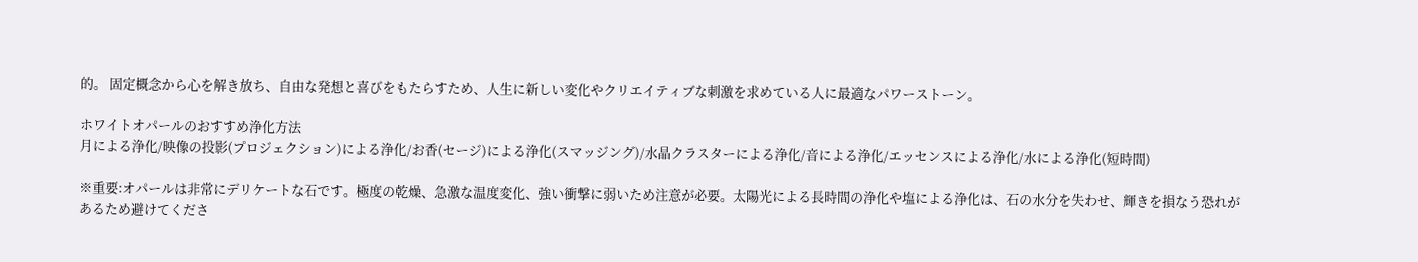的。 固定概念から心を解き放ち、自由な発想と喜びをもたらすため、人生に新しい変化やクリエイティブな刺激を求めている人に最適なパワーストーン。

ホワイトオパールのおすすめ浄化方法
月による浄化/映像の投影(プロジェクション)による浄化/お香(セージ)による浄化(スマッジング)/水晶クラスターによる浄化/音による浄化/エッセンスによる浄化/水による浄化(短時間)

※重要:オパールは非常にデリケートな石です。極度の乾燥、急激な温度変化、強い衝撃に弱いため注意が必要。太陽光による長時間の浄化や塩による浄化は、石の水分を失わせ、輝きを損なう恐れがあるため避けてくださ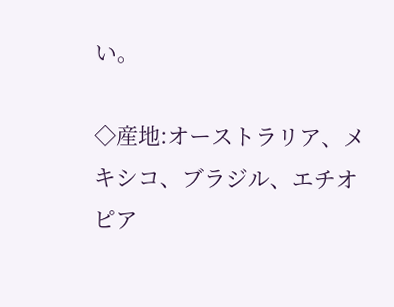い。

◇産地:オーストラリア、メキシコ、ブラジル、エチオピア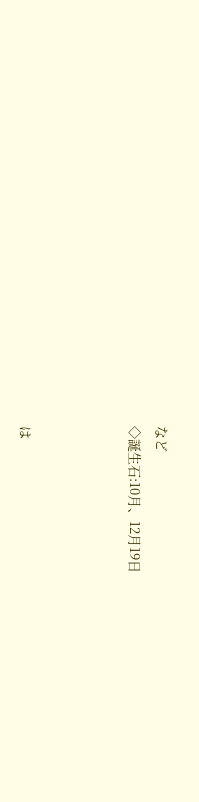など
◇誕生石:10月、12月19日



は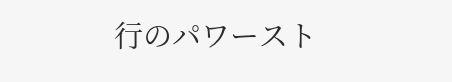行のパワースト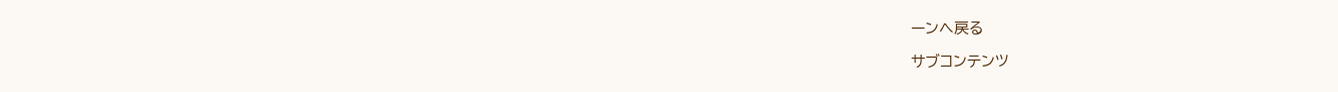ーンへ戻る

サブコンテンツ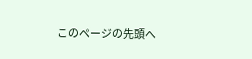このページの先頭へ